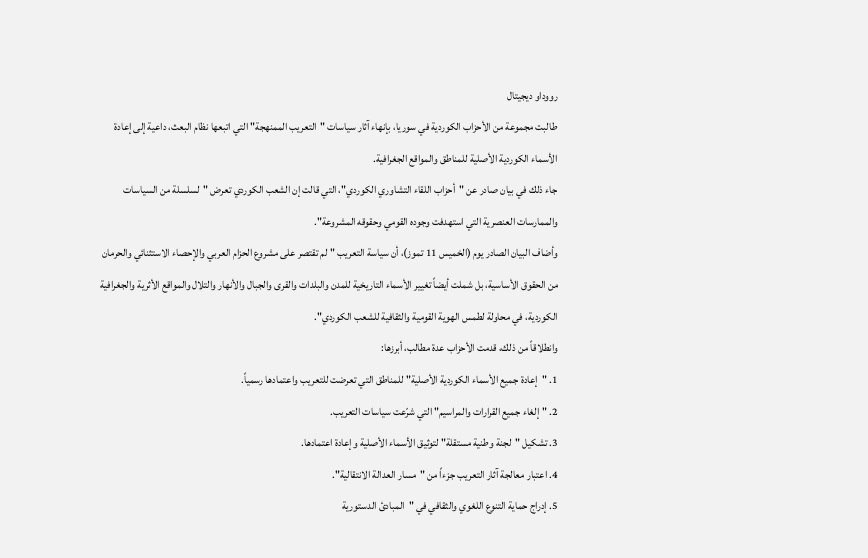رووداو ديجيتال
طالبت مجموعة من الأحزاب الكوردية في سوريا، بإنهاء آثار سياسات "التعريب الممنهجة" التي اتبعها نظام البعث، داعية إلى إعادة الأسماء الكوردية الأصلية للمناطق والمواقع الجغرافية.
جاء ذلك في بيان صادر عن "أحزاب اللقاء التشاوري الكوردي"، التي قالت إن الشعب الكوردي تعرض "لسلسلة من السياسات والممارسات العنصرية التي استهدفت وجوده القومي وحقوقه المشروعة".
وأضاف البيان الصادر يوم (الخميس 11 تموز)، أن سياسة التعريب "لم تقتصر على مشروع الحزام العربي والإحصاء الاستثنائي والحرمان من الحقوق الأساسية، بل شملت أيضاً تغيير الأسماء التاريخية للمدن والبلدات والقرى والجبال والأنهار والتلال والمواقع الأثرية والجغرافية الكوردية، في محاولة لطمس الهوية القومية والثقافية للشعب الكوردي".
وانطلاقاً من ذلك، قدمت الأحزاب عدة مطالب، أبرزها:
1. "إعادة جميع الأسماء الكوردية الأصلية" للمناطق التي تعرضت للتعريب واعتمادها رسمياً.
2. "إلغاء جميع القرارات والمراسيم" التي شرّعت سياسات التعريب.
3. تشكيل "لجنة وطنية مستقلة" لتوثيق الأسماء الأصلية وإعادة اعتمادها.
4. اعتبار معالجة آثار التعريب جزءاً من "مسار العدالة الانتقالية".
5. إدراج حماية التنوع اللغوي والثقافي في "المبادئ الدستورية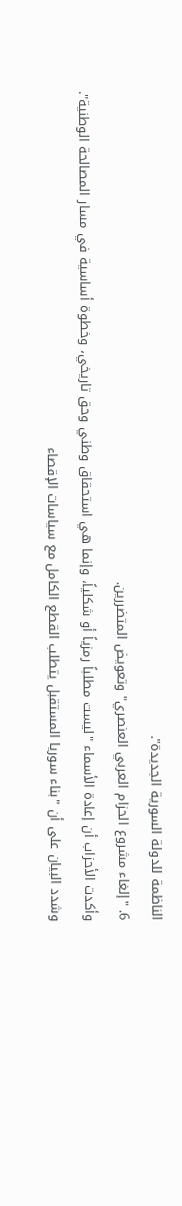الناظمة للدولة السورية الجديدة".
6. "إلغاء مشروع الحزام العربي العنصري" وتعويض المتضررين.
وأكدت الأحزاب أن إعادة الأسماء "ليست مطلباً رمزياً أو شكلياً، وإنما هي استحقاق وطني وحق تاريخي، وخطوة أساسية في مسار المصالحة الوطنية".
وشدد البيان على أن "بناء سوريا المستقبل يتطلب القطع الكامل مع سياسات الإقصاء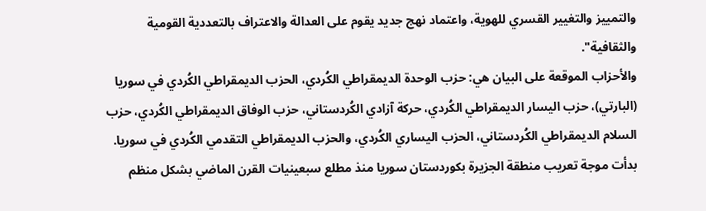والتمييز والتغيير القسري للهوية، واعتماد نهج جديد يقوم على العدالة والاعتراف بالتعددية القومية والثقافية".
والأحزاب الموقعة على البيان هي: حزب الوحدة الديمقراطي الكُردي، الحزب الديمقراطي الكُردي في سوريا (البارتي)، حزب اليسار الديمقراطي الكُردي، حركة آزادي الكُردستاني، حزب الوفاق الديمقراطي الكُردي، حزب السلام الديمقراطي الكُردستاني، الحزب اليساري الكُردي، والحزب الديمقراطي التقدمي الكُردي في سوريا.
بدأت موجة تعريب منطقة الجزيرة بكوردستان سوريا منذ مطلع سبعينيات القرن الماضي بشكل منظم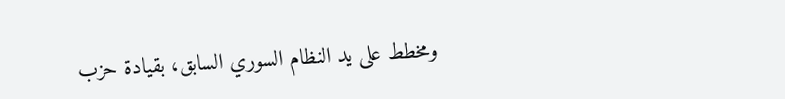ومخطط على يد النظام السوري السابق، بقيادة حزب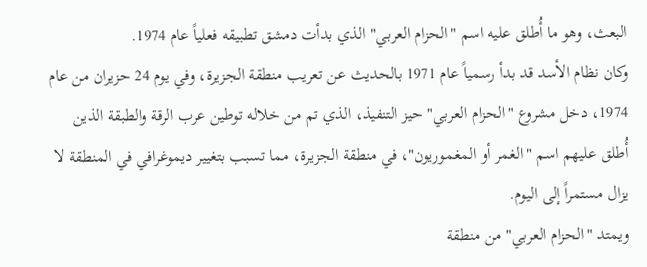البعث، وهو ما أُطلق عليه اسم "الحزام العربي" الذي بدأت دمشق تطبيقه فعلياً عام 1974.
وكان نظام الأسد قد بدأ رسمياً عام 1971 بالحديث عن تعريب منطقة الجزيرة، وفي يوم 24 حزيران من عام 1974، دخل مشروع "الحزام العربي" حيز التنفيذ، الذي تم من خلاله توطين عرب الرقة والطبقة الذين أُطلق عليهم اسم "الغمر أو المغموريون"، في منطقة الجزيرة، مما تسبب بتغيير ديموغرافي في المنطقة لا يزال مستمراً إلى اليوم.
ويمتد "الحزام العربي" من منطقة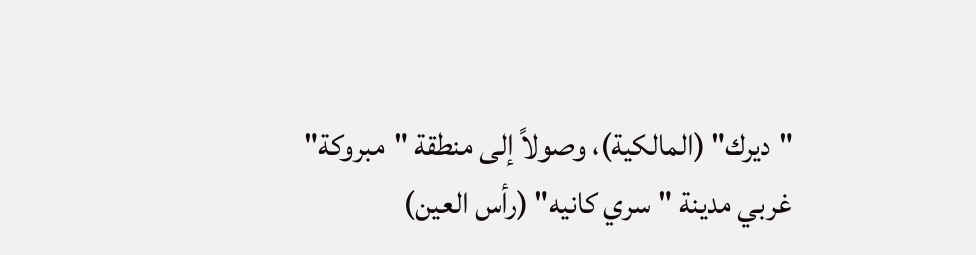"ديرك" (المالكية)، وصولاً إلى منطقة "مبروكة" غربي مدينة "سري كانيه" (رأس العين)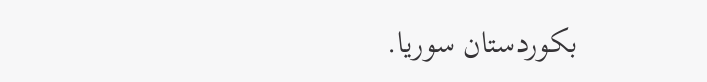بكوردستان سوريا.